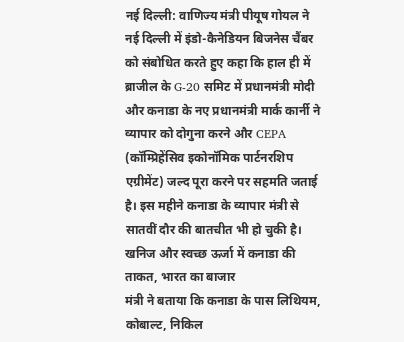नई दिल्ली: वाणिज्य मंत्री पीयूष गोयल ने नई दिल्ली में इंडो-कैनेडियन बिजनेस चैंबर को संबोधित करते हुए कहा कि हाल ही में ब्राजील के G-20 समिट में प्रधानमंत्री मोदी और कनाडा के नए प्रधानमंत्री मार्क कार्नी ने व्यापार को दोगुना करने और CEPA (कॉम्प्रिहेंसिव इकोनॉमिक पार्टनरशिप एग्रीमेंट) जल्द पूरा करने पर सहमति जताई है। इस महीने कनाडा के व्यापार मंत्री से सातवीं दौर की बातचीत भी हो चुकी है।
खनिज और स्वच्छ ऊर्जा में कनाडा की ताकत, भारत का बाजार
मंत्री ने बताया कि कनाडा के पास लिथियम, कोबाल्ट, निकिल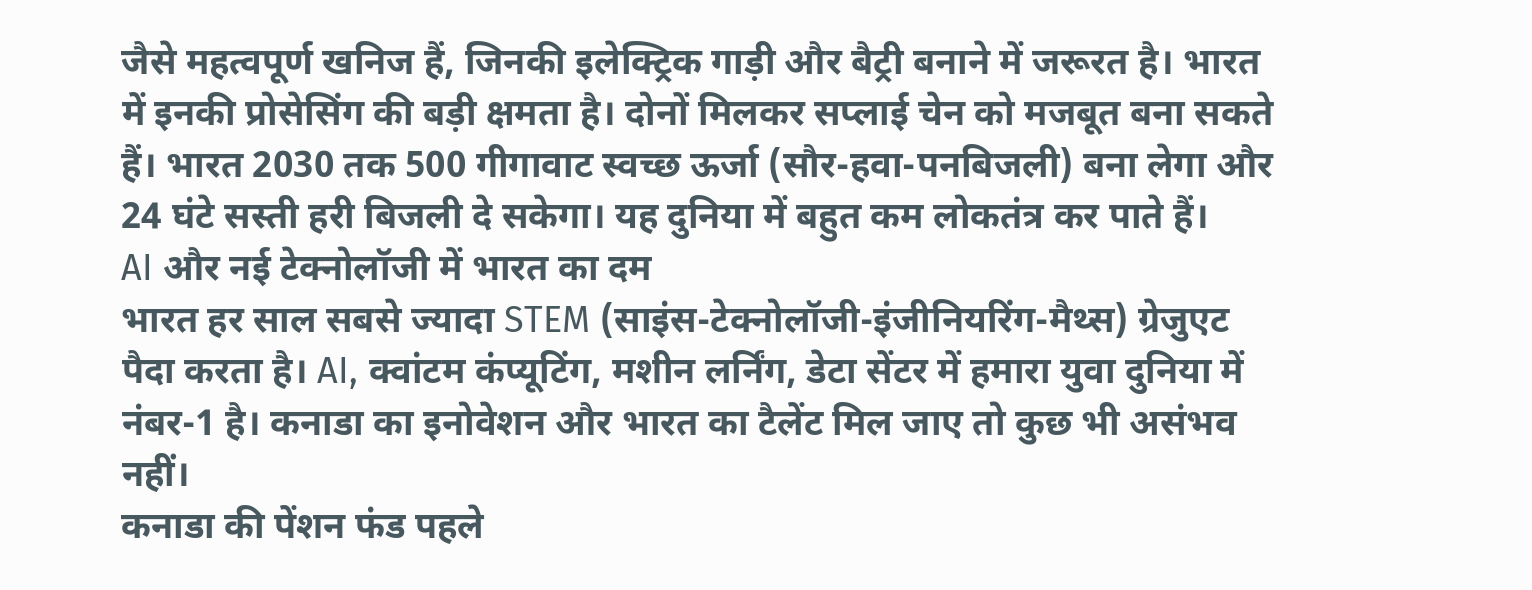जैसे महत्वपूर्ण खनिज हैं, जिनकी इलेक्ट्रिक गाड़ी और बैट्री बनाने में जरूरत है। भारत में इनकी प्रोसेसिंग की बड़ी क्षमता है। दोनों मिलकर सप्लाई चेन को मजबूत बना सकते हैं। भारत 2030 तक 500 गीगावाट स्वच्छ ऊर्जा (सौर-हवा-पनबिजली) बना लेगा और 24 घंटे सस्ती हरी बिजली दे सकेगा। यह दुनिया में बहुत कम लोकतंत्र कर पाते हैं।
AI और नई टेक्नोलॉजी में भारत का दम
भारत हर साल सबसे ज्यादा STEM (साइंस-टेक्नोलॉजी-इंजीनियरिंग-मैथ्स) ग्रेजुएट पैदा करता है। AI, क्वांटम कंप्यूटिंग, मशीन लर्निंग, डेटा सेंटर में हमारा युवा दुनिया में नंबर-1 है। कनाडा का इनोवेशन और भारत का टैलेंट मिल जाए तो कुछ भी असंभव नहीं।
कनाडा की पेंशन फंड पहले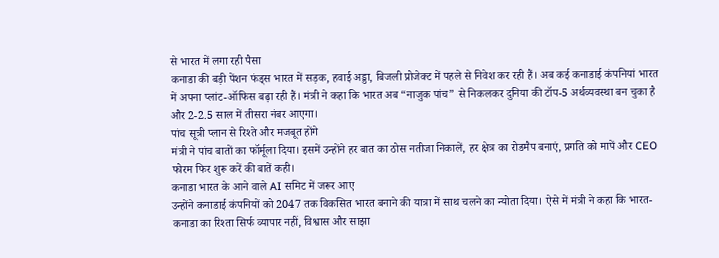से भारत में लगा रही पैसा
कनाडा की बड़ी पेंशन फंड्स भारत में सड़क, हवाई अड्डा, बिजली प्रोजेक्ट में पहले से निवेश कर रही हैं। अब कई कनाडाई कंपनियां भारत में अपना प्लांट-ऑफिस बढ़ा रही हैं। मंत्री ने कहा कि भारत अब “नाजुक पांच” से निकलकर दुनिया की टॉप-5 अर्थव्यवस्था बन चुका है और 2-2.5 साल में तीसरा नंबर आएगा।
पांच सूत्री प्लान से रिश्ते और मजबूत होंगे
मंत्री ने पांच बातों का फॉर्मूला दिया। इसमें उन्होंने हर बात का ठोस नतीजा निकालें, हर क्षेत्र का रोडमैप बनाएं, प्रगति को मापें और CEO फोरम फिर शुरू करें की बातें कही।
कनाडा भारत के आने वाले AI समिट में जरूर आए
उन्होंने कनाडाई कंपनियों को 2047 तक विकसित भारत बनाने की यात्रा में साथ चलने का न्योता दिया। ऐसे में मंत्री ने कहा कि भारत-कनाडा का रिश्ता सिर्फ व्यापार नहीं, विश्वास और साझा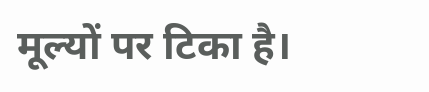मूल्यों पर टिका है।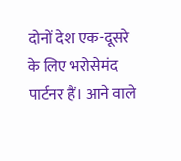दोनों देश एक-दूसरे के लिए भरोसेमंद पार्टनर हैं। आने वाले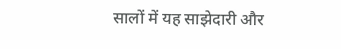सालों में यह साझेदारी और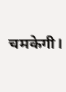चमकेगी।